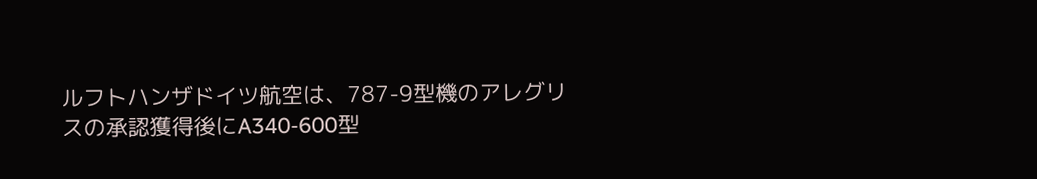ルフトハンザドイツ航空は、787-9型機のアレグリスの承認獲得後にA340-600型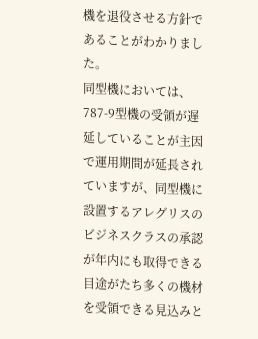機を退役させる方針であることがわかりました。
同型機においては、787-9型機の受領が遅延していることが主因で運用期間が延長されていますが、同型機に設置するアレグリスのビジネスクラスの承認が年内にも取得できる目途がたち多くの機材を受領できる見込みと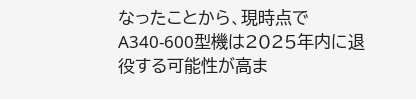なったことから、現時点でA340-600型機は2025年内に退役する可能性が高ま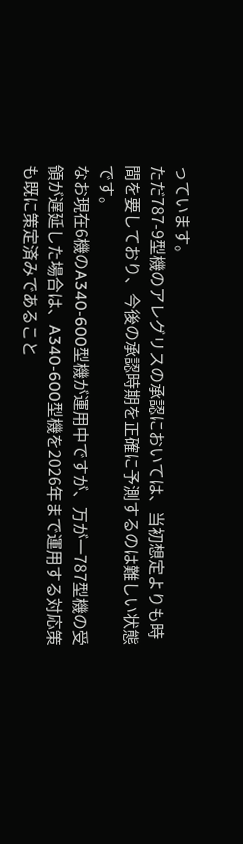っています。
ただ787-9型機のアレグリスの承認においては、当初想定よりも時間を要しており、今後の承認時期を正確に予測するのは難しい状態です。
なお現在6機のA340-600型機が運用中ですが、万が一787型機の受領が遅延した場合は、A340-600型機を2026年まで運用する対応策も既に策定済みであること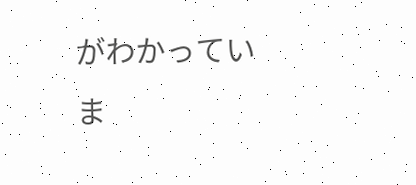がわかっていま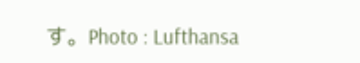す。Photo : Lufthansa